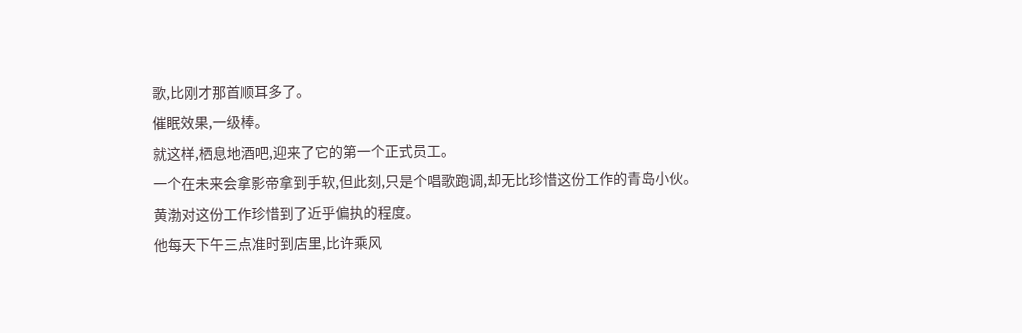歌,比刚才那首顺耳多了。
催眠效果,一级棒。
就这样,栖息地酒吧,迎来了它的第一个正式员工。
一个在未来会拿影帝拿到手软,但此刻,只是个唱歌跑调,却无比珍惜这份工作的青岛小伙。
黄渤对这份工作珍惜到了近乎偏执的程度。
他每天下午三点准时到店里,比许乘风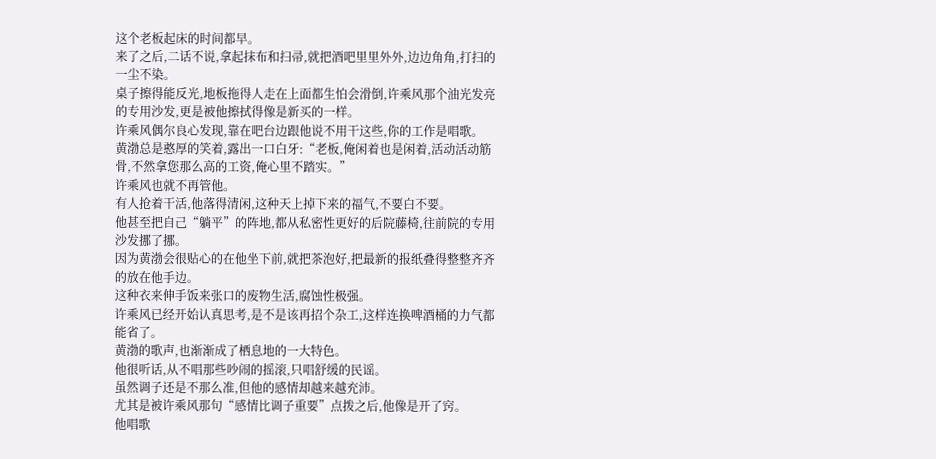这个老板起床的时间都早。
来了之后,二话不说,拿起抹布和扫帚,就把酒吧里里外外,边边角角,打扫的一尘不染。
桌子擦得能反光,地板拖得人走在上面都生怕会滑倒,许乘风那个油光发亮的专用沙发,更是被他擦拭得像是新买的一样。
许乘风偶尔良心发现,靠在吧台边跟他说不用干这些,你的工作是唱歌。
黄渤总是憨厚的笑着,露出一口白牙:“老板,俺闲着也是闲着,活动活动筋骨,不然拿您那么高的工资,俺心里不踏实。”
许乘风也就不再管他。
有人抢着干活,他落得清闲,这种天上掉下来的福气,不要白不要。
他甚至把自己“躺平”的阵地,都从私密性更好的后院藤椅,往前院的专用沙发挪了挪。
因为黄渤会很贴心的在他坐下前,就把茶泡好,把最新的报纸叠得整整齐齐的放在他手边。
这种衣来伸手饭来张口的废物生活,腐蚀性极强。
许乘风已经开始认真思考,是不是该再招个杂工,这样连换啤酒桶的力气都能省了。
黄渤的歌声,也渐渐成了栖息地的一大特色。
他很听话,从不唱那些吵闹的摇滚,只唱舒缓的民谣。
虽然调子还是不那么准,但他的感情却越来越充沛。
尤其是被许乘风那句“感情比调子重要”点拨之后,他像是开了窍。
他唱歌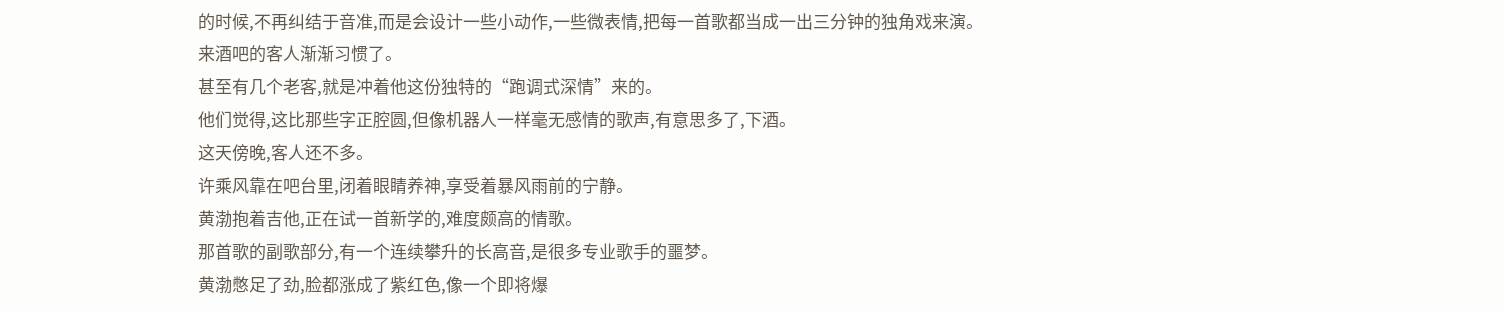的时候,不再纠结于音准,而是会设计一些小动作,一些微表情,把每一首歌都当成一出三分钟的独角戏来演。
来酒吧的客人渐渐习惯了。
甚至有几个老客,就是冲着他这份独特的“跑调式深情”来的。
他们觉得,这比那些字正腔圆,但像机器人一样毫无感情的歌声,有意思多了,下酒。
这天傍晚,客人还不多。
许乘风靠在吧台里,闭着眼睛养神,享受着暴风雨前的宁静。
黄渤抱着吉他,正在试一首新学的,难度颇高的情歌。
那首歌的副歌部分,有一个连续攀升的长高音,是很多专业歌手的噩梦。
黄渤憋足了劲,脸都涨成了紫红色,像一个即将爆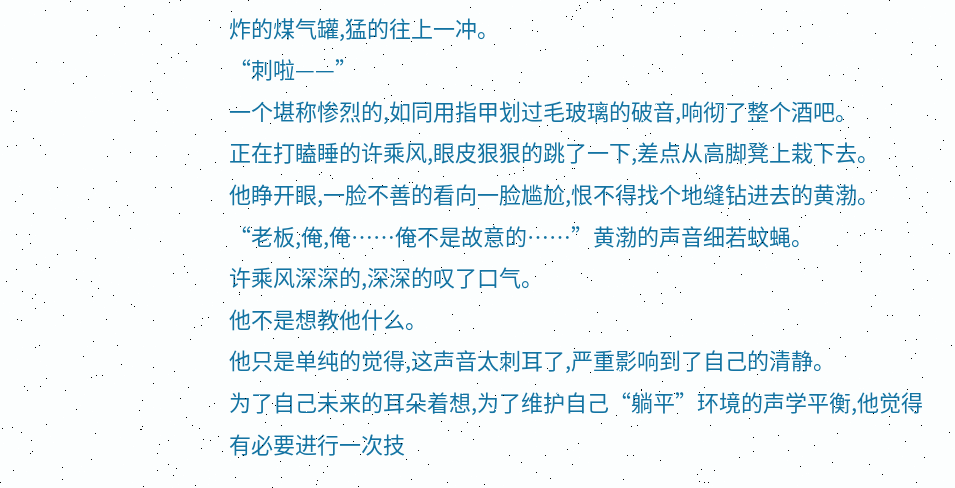炸的煤气罐,猛的往上一冲。
“刺啦——”
一个堪称惨烈的,如同用指甲划过毛玻璃的破音,响彻了整个酒吧。
正在打瞌睡的许乘风,眼皮狠狠的跳了一下,差点从高脚凳上栽下去。
他睁开眼,一脸不善的看向一脸尴尬,恨不得找个地缝钻进去的黄渤。
“老板,俺,俺……俺不是故意的……”黄渤的声音细若蚊蝇。
许乘风深深的,深深的叹了口气。
他不是想教他什么。
他只是单纯的觉得,这声音太刺耳了,严重影响到了自己的清静。
为了自己未来的耳朵着想,为了维护自己“躺平”环境的声学平衡,他觉得有必要进行一次技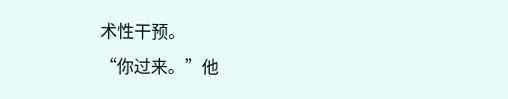术性干预。
“你过来。”他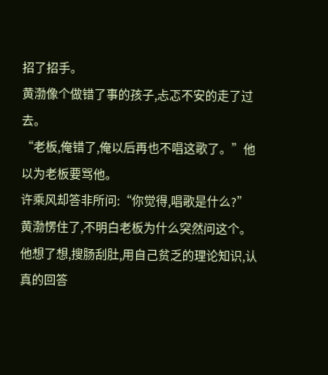招了招手。
黄渤像个做错了事的孩子,忐忑不安的走了过去。
“老板,俺错了,俺以后再也不唱这歌了。”他以为老板要骂他。
许乘风却答非所问:“你觉得,唱歌是什么?”
黄渤愣住了,不明白老板为什么突然问这个。
他想了想,搜肠刮肚,用自己贫乏的理论知识,认真的回答